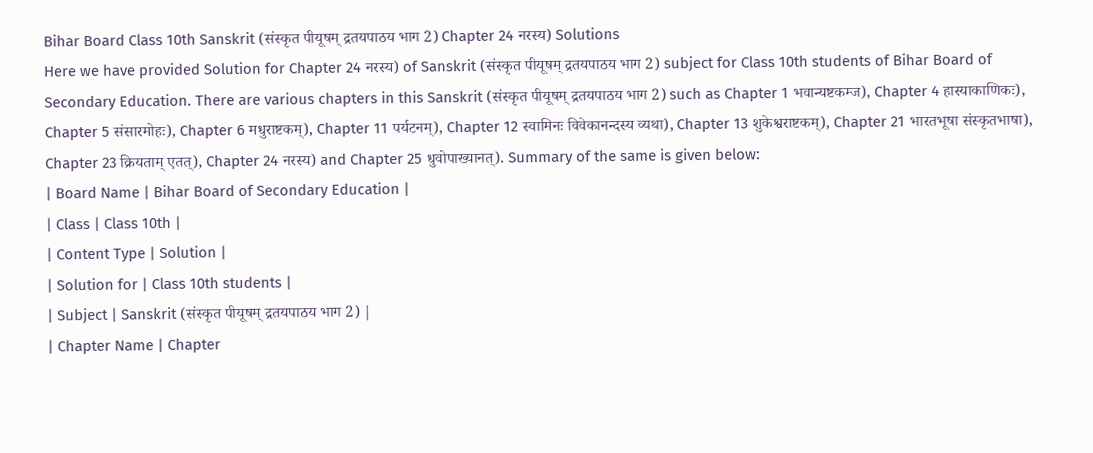Bihar Board Class 10th Sanskrit (संस्कृत पीयूषम् द्रतयपाठय भाग 2) Chapter 24 नरस्य) Solutions
Here we have provided Solution for Chapter 24 नरस्य) of Sanskrit (संस्कृत पीयूषम् द्रतयपाठय भाग 2) subject for Class 10th students of Bihar Board of Secondary Education. There are various chapters in this Sanskrit (संस्कृत पीयूषम् द्रतयपाठय भाग 2) such as Chapter 1 भवान्यष्टकम्ज), Chapter 4 हास्याकाणिकः), Chapter 5 संसारमोहः), Chapter 6 मधुराष्टकम्), Chapter 11 पर्यटनम्), Chapter 12 स्वामिनः विवेकानन्दस्य व्यथा), Chapter 13 शुकेश्वराष्टकम्), Chapter 21 भारतभूषा संस्कृतभाषा), Chapter 23 क्रियताम् एतत्), Chapter 24 नरस्य) and Chapter 25 धुवोपाख्यानत्). Summary of the same is given below:
| Board Name | Bihar Board of Secondary Education |
| Class | Class 10th |
| Content Type | Solution |
| Solution for | Class 10th students |
| Subject | Sanskrit (संस्कृत पीयूषम् द्रतयपाठय भाग 2) |
| Chapter Name | Chapter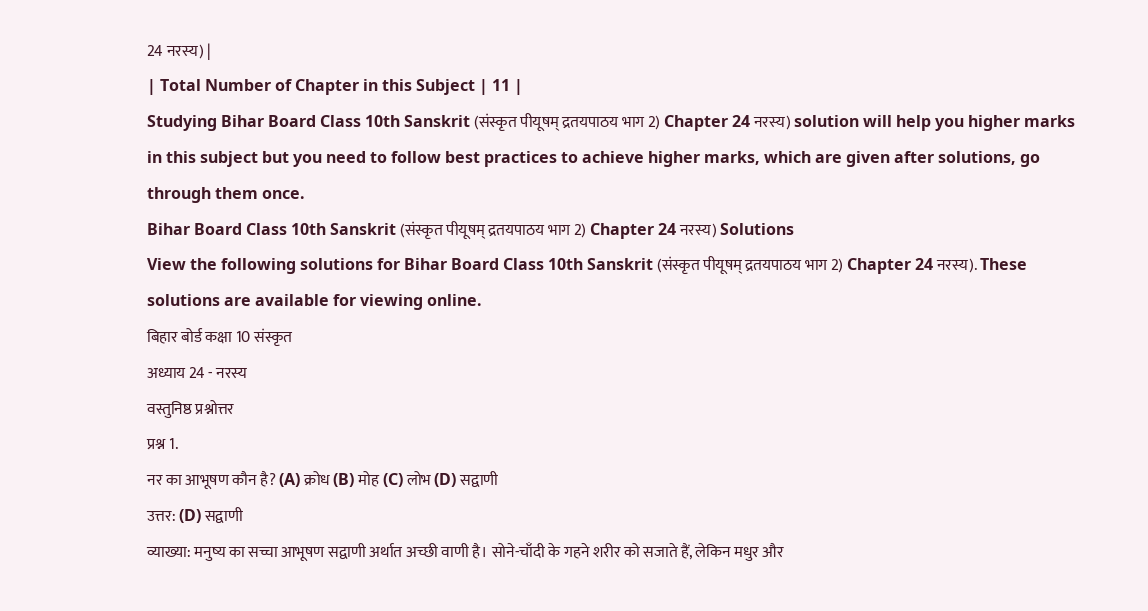24 नरस्य) |
| Total Number of Chapter in this Subject | 11 |
Studying Bihar Board Class 10th Sanskrit (संस्कृत पीयूषम् द्रतयपाठय भाग 2) Chapter 24 नरस्य) solution will help you higher marks in this subject but you need to follow best practices to achieve higher marks, which are given after solutions, go through them once.
Bihar Board Class 10th Sanskrit (संस्कृत पीयूषम् द्रतयपाठय भाग 2) Chapter 24 नरस्य) Solutions
View the following solutions for Bihar Board Class 10th Sanskrit (संस्कृत पीयूषम् द्रतयपाठय भाग 2) Chapter 24 नरस्य). These solutions are available for viewing online.
बिहार बोर्ड कक्षा 10 संस्कृत
अध्याय 24 - नरस्य
वस्तुनिष्ठ प्रश्नोत्तर
प्रश्न 1.
नर का आभूषण कौन है? (A) क्रोध (B) मोह (C) लोभ (D) सद्वाणी
उत्तर: (D) सद्वाणी
व्याख्या: मनुष्य का सच्चा आभूषण सद्वाणी अर्थात अच्छी वाणी है। सोने-चाँदी के गहने शरीर को सजाते हैं, लेकिन मधुर और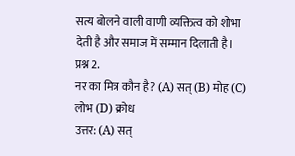सत्य बोलने वाली वाणी व्यक्तित्व को शोभा देती है और समाज में सम्मान दिलाती है।
प्रश्न 2.
नर का मित्र कौन है? (A) सत् (B) मोह (C) लोभ (D) क्रोध
उत्तर: (A) सत्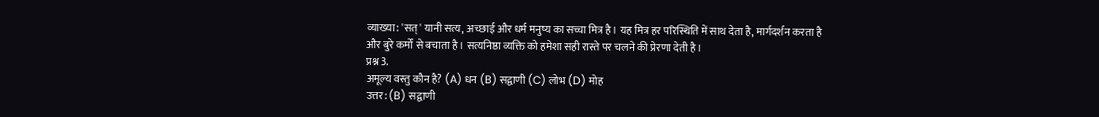व्याख्या: 'सत्' यानी सत्य, अच्छाई और धर्म मनुष्य का सच्चा मित्र है। यह मित्र हर परिस्थिति में साथ देता है, मार्गदर्शन करता है और बुरे कर्मों से बचाता है। सत्यनिष्ठा व्यक्ति को हमेशा सही रास्ते पर चलने की प्रेरणा देती है।
प्रश्न 3.
अमूल्य वस्तु कौन है? (A) धन (B) सद्वाणी (C) लोभ (D) मोह
उत्तर: (B) सद्वाणी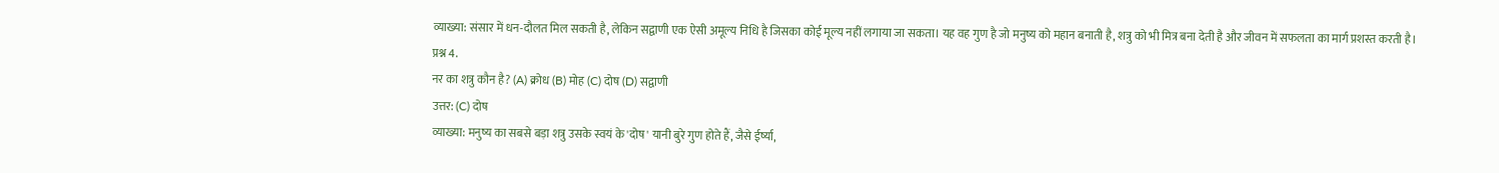व्याख्या: संसार में धन-दौलत मिल सकती है, लेकिन सद्वाणी एक ऐसी अमूल्य निधि है जिसका कोई मूल्य नहीं लगाया जा सकता। यह वह गुण है जो मनुष्य को महान बनाती है, शत्रु को भी मित्र बना देती है और जीवन में सफलता का मार्ग प्रशस्त करती है।
प्रश्न 4.
नर का शत्रु कौन है? (A) क्रोध (B) मोह (C) दोष (D) सद्वाणी
उत्तर: (C) दोष
व्याख्या: मनुष्य का सबसे बड़ा शत्रु उसके स्वयं के 'दोष' यानी बुरे गुण होते हैं, जैसे ईर्ष्या,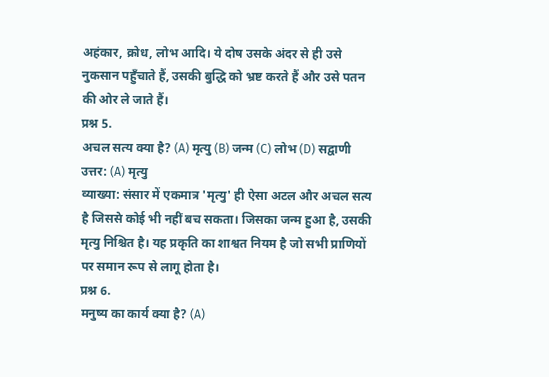अहंकार, क्रोध, लोभ आदि। ये दोष उसके अंदर से ही उसे नुकसान पहुँचाते हैं, उसकी बुद्धि को भ्रष्ट करते हैं और उसे पतन की ओर ले जाते हैं।
प्रश्न 5.
अचल सत्य क्या है? (A) मृत्यु (B) जन्म (C) लोभ (D) सद्वाणी
उत्तर: (A) मृत्यु
व्याख्या: संसार में एकमात्र 'मृत्यु' ही ऐसा अटल और अचल सत्य है जिससे कोई भी नहीं बच सकता। जिसका जन्म हुआ है, उसकी मृत्यु निश्चित है। यह प्रकृति का शाश्वत नियम है जो सभी प्राणियों पर समान रूप से लागू होता है।
प्रश्न 6.
मनुष्य का कार्य क्या है? (A)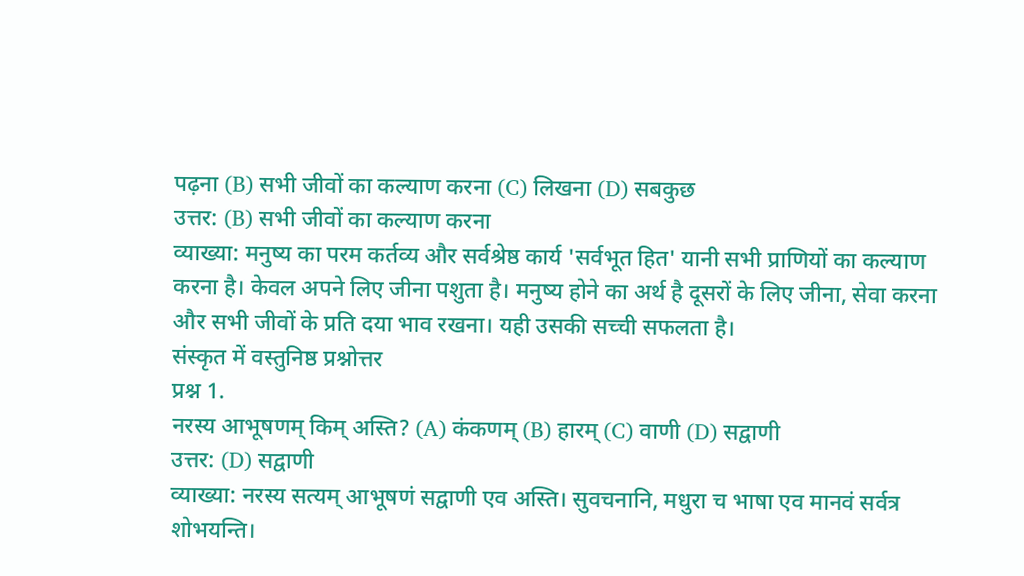पढ़ना (B) सभी जीवों का कल्याण करना (C) लिखना (D) सबकुछ
उत्तर: (B) सभी जीवों का कल्याण करना
व्याख्या: मनुष्य का परम कर्तव्य और सर्वश्रेष्ठ कार्य 'सर्वभूत हित' यानी सभी प्राणियों का कल्याण करना है। केवल अपने लिए जीना पशुता है। मनुष्य होने का अर्थ है दूसरों के लिए जीना, सेवा करना और सभी जीवों के प्रति दया भाव रखना। यही उसकी सच्ची सफलता है।
संस्कृत में वस्तुनिष्ठ प्रश्नोत्तर
प्रश्न 1.
नरस्य आभूषणम् किम् अस्ति? (A) कंकणम् (B) हारम् (C) वाणी (D) सद्वाणी
उत्तर: (D) सद्वाणी
व्याख्या: नरस्य सत्यम् आभूषणं सद्वाणी एव अस्ति। सुवचनानि, मधुरा च भाषा एव मानवं सर्वत्र शोभयन्ति।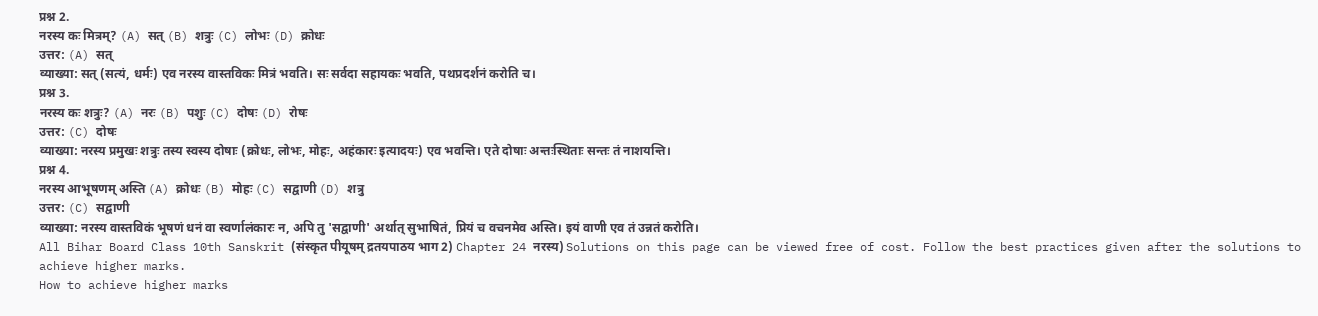प्रश्न 2.
नरस्य कः मित्रम्? (A) सत् (B) शत्रुः (C) लोभः (D) क्रोधः
उत्तर: (A) सत्
व्याख्या: सत् (सत्यं, धर्मः) एव नरस्य वास्तविकः मित्रं भवति। सः सर्वदा सहायकः भवति, पथप्रदर्शनं करोति च।
प्रश्न 3.
नरस्य कः शत्रुः? (A) नरः (B) पशुः (C) दोषः (D) रोषः
उत्तर: (C) दोषः
व्याख्या: नरस्य प्रमुखः शत्रुः तस्य स्वस्य दोषाः (क्रोधः, लोभः, मोहः, अहंकारः इत्यादयः) एव भवन्ति। एते दोषाः अन्तःस्थिताः सन्तः तं नाशयन्ति।
प्रश्न 4.
नरस्य आभूषणम् अस्ति (A) क्रोधः (B) मोहः (C) सद्वाणी (D) शत्रु
उत्तर: (C) सद्वाणी
व्याख्या: नरस्य वास्तविकं भूषणं धनं वा स्वर्णालंकारः न, अपि तु 'सद्वाणी' अर्थात् सुभाषितं, प्रियं च वचनमेव अस्ति। इयं वाणी एव तं उन्नतं करोति।
All Bihar Board Class 10th Sanskrit (संस्कृत पीयूषम् द्रतयपाठय भाग 2) Chapter 24 नरस्य) Solutions on this page can be viewed free of cost. Follow the best practices given after the solutions to achieve higher marks.
How to achieve higher marks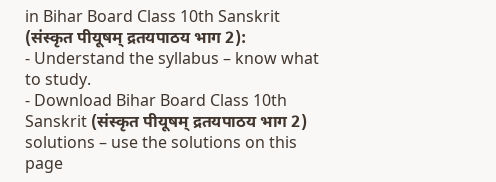in Bihar Board Class 10th Sanskrit (संस्कृत पीयूषम् द्रतयपाठय भाग 2):
- Understand the syllabus – know what to study.
- Download Bihar Board Class 10th Sanskrit (संस्कृत पीयूषम् द्रतयपाठय भाग 2) solutions – use the solutions on this page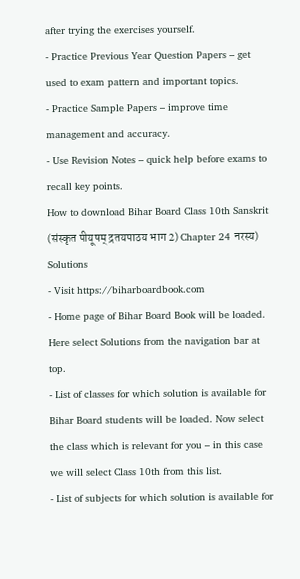after trying the exercises yourself.
- Practice Previous Year Question Papers – get used to exam pattern and important topics.
- Practice Sample Papers – improve time management and accuracy.
- Use Revision Notes – quick help before exams to recall key points.
How to download Bihar Board Class 10th Sanskrit (संस्कृत पीयूषम् द्रतयपाठय भाग 2) Chapter 24 नरस्य) Solutions
- Visit https://biharboardbook.com
- Home page of Bihar Board Book will be loaded. Here select Solutions from the navigation bar at top.
- List of classes for which solution is available for Bihar Board students will be loaded. Now select the class which is relevant for you – in this case we will select Class 10th from this list.
- List of subjects for which solution is available for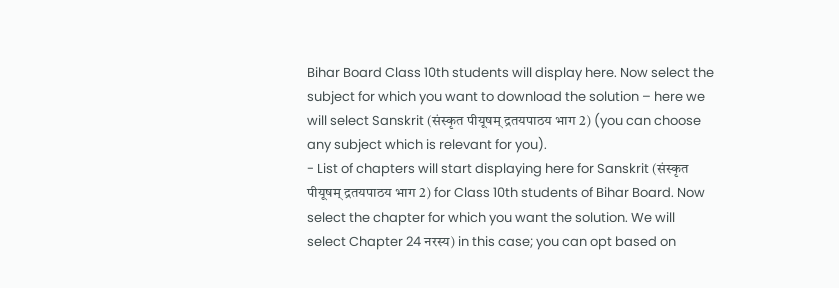Bihar Board Class 10th students will display here. Now select the subject for which you want to download the solution – here we will select Sanskrit (संस्कृत पीयूषम् द्रतयपाठय भाग 2) (you can choose any subject which is relevant for you).
- List of chapters will start displaying here for Sanskrit (संस्कृत पीयूषम् द्रतयपाठय भाग 2) for Class 10th students of Bihar Board. Now select the chapter for which you want the solution. We will select Chapter 24 नरस्य) in this case; you can opt based on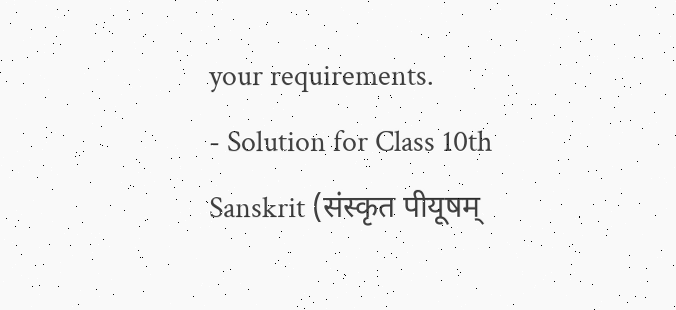your requirements.
- Solution for Class 10th Sanskrit (संस्कृत पीयूषम्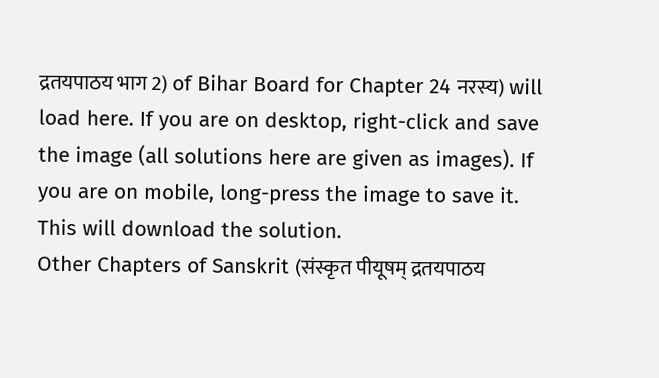द्रतयपाठय भाग 2) of Bihar Board for Chapter 24 नरस्य) will load here. If you are on desktop, right-click and save the image (all solutions here are given as images). If you are on mobile, long-press the image to save it. This will download the solution.
Other Chapters of Sanskrit (संस्कृत पीयूषम् द्रतयपाठय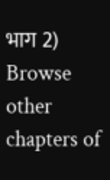भाग 2)
Browse other chapters of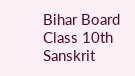Bihar Board Class 10th Sanskrit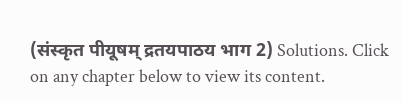(संस्कृत पीयूषम् द्रतयपाठय भाग 2) Solutions. Click on any chapter below to view its content.